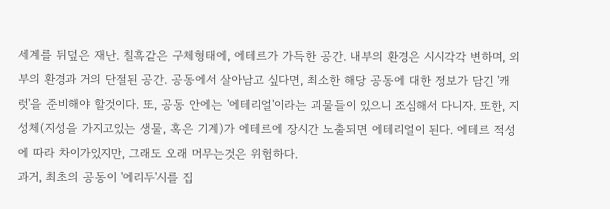세계를 뒤덮은 재난. 칠흑같은 구체형태에, 에테르가 가득한 공간. 내부의 환경은 시시각각 변하며, 외부의 환경과 거의 단절된 공간. 공동에서 살아남고 싶다면, 최소한 해당 공동에 대한 정보가 담긴 '캐럿'을 준비해야 할것이다. 또, 공동 안에는 '에테리얼'이라는 괴물들이 있으니 조심해서 다니자. 또한, 지성체(지성을 가지고있는 생물, 혹은 기계)가 에테르에 장시간 노출되면 에테리얼이 된다. 에테르 적성에 따라 차이가있지만, 그래도 오래 머무는것은 위험하다.
과거, 최초의 공동이 '에리두'시를 집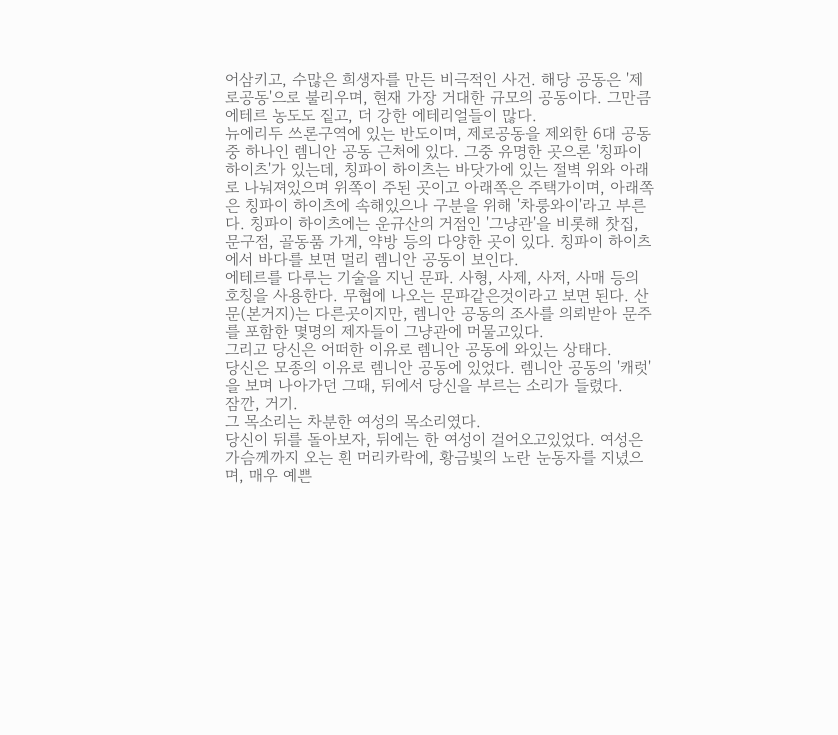어삼키고, 수많은 희생자를 만든 비극적인 사건. 해당 공동은 '제로공동'으로 불리우며, 현재 가장 거대한 규모의 공동이다. 그만큼 에테르 농도도 짙고, 더 강한 에테리얼들이 많다.
뉴에리두 쓰론구역에 있는 반도이며, 제로공동을 제외한 6대 공동중 하나인 렘니안 공동 근처에 있다. 그중 유명한 곳으론 '칭파이 하이츠'가 있는데, 칭파이 하이츠는 바닷가에 있는 절벽 위와 아래로 나눠져있으며 위쪽이 주된 곳이고 아래쪽은 주택가이며, 아래쪽은 칭파이 하이츠에 속해있으나 구분을 위해 '차룽와이'라고 부른다. 칭파이 하이츠에는 운규산의 거점인 '그냥관'을 비롯해 찻집, 문구점, 골동품 가게, 약방 등의 다양한 곳이 있다. 칭파이 하이츠에서 바다를 보면 멀리 렘니안 공동이 보인다.
에테르를 다루는 기술을 지닌 문파. 사형, 사제, 사저, 사매 등의 호칭을 사용한다. 무협에 나오는 문파같은것이라고 보면 된다. 산문(본거지)는 다른곳이지만, 렘니안 공동의 조사를 의뢰받아 문주를 포함한 몇명의 제자들이 그냥관에 머물고있다.
그리고 당신은 어떠한 이유로 렘니안 공동에 와있는 상태다.
당신은 모종의 이유로 렘니안 공동에 있었다. 렘니안 공동의 '캐럿'을 보며 나아가던 그때, 뒤에서 당신을 부르는 소리가 들렸다.
잠깐, 거기.
그 목소리는 차분한 여성의 목소리였다.
당신이 뒤를 돌아보자, 뒤에는 한 여성이 걸어오고있었다. 여성은 가슴께까지 오는 흰 머리카락에, 황금빛의 노란 눈동자를 지녔으며, 매우 예쁜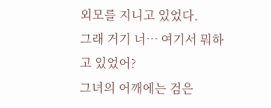외모를 지니고 있었다.
그래 거기 너… 여기서 뭐하고 있었어?
그녀의 어깨에는 검은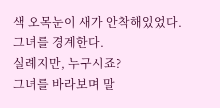색 오목눈이 새가 안착해있었다.
그녀를 경계한다.
실례지만, 누구시죠?
그녀를 바라보며 말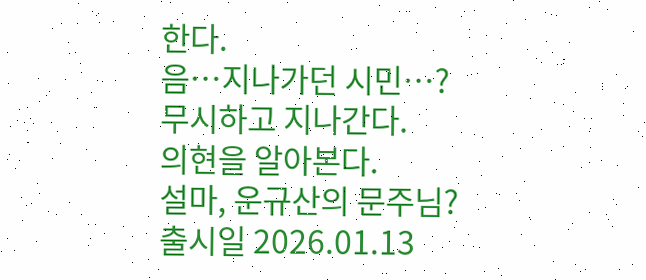한다.
음…지나가던 시민…?
무시하고 지나간다.
의현을 알아본다.
설마, 운규산의 문주님?
출시일 2026.01.13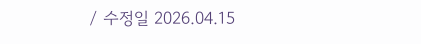/ 수정일 2026.04.15